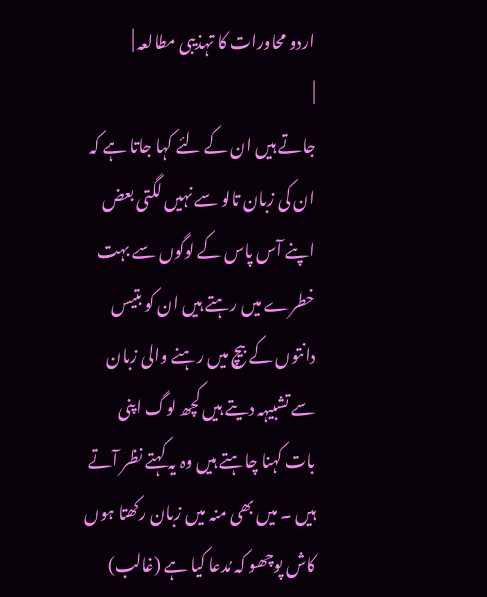اردو محاورات کا تہذیبی مطالعہ |
|
جاتے ہیں ان کے لئے کہا جاتا ہے کہ ان کی زبان تالو سے نہیں لگتی بعض اپنے آس پاس کے لوگوں سے بہت خطرے میں رہتے ہیں ان کو بتیس دانتوں کے بیچ میں رہنے والی زبان سے تشبیہہ دیتے ہیں کچھ لوگ اپنی بات کہنا چاہتے ہیں وہ یہ کہتے نظر آتے ہیں ۔ میں بھی منہ میں زبان رکھتا ہوں کاش پوچھو کہ مُدعا کیا ہے (غالب)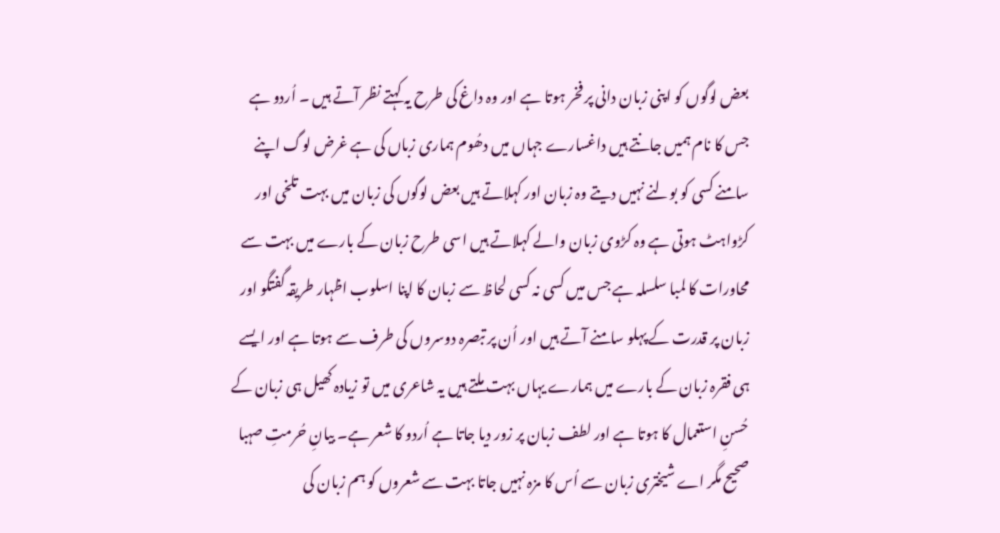بعض لوگوں کو اپنی زبان دانی پر فخر ہوتا ہے اور وہ داغ کی طرح یہ کہتے نظر آتے ہیں ۔ اُردو ہے جس کا نام ہمیں جانتے ہیں داغسارے جہاں میں دھُوم ہماری زباں کی ہے غرض لوگ اپنے سامنے کسی کو بولنے نہیں دیتے وہ زبان اور کہلاتے ہیں بعض لوگوں کی زبان میں بہت تلخی اور کڑواہٹ ہوتی ہے وہ کڑوی زبان والے کہلاتے ہیں اسی طرح زبان کے بارے میں بہت سے محاورات کا لمبا سلسلہ ہے جس میں کسی نہ کسی لحاظ سے زبان کا اپنا اسلوب اظہار طریقہ گفتگو اور زبان پر قدرت کے پہلو سامنے آتے ہیں اور اُن پر تبصرہ دوسروں کی طرف سے ہوتا ہے اور ایسے ہی فقرہ زبان کے بارے میں ہمارے یہاں بہت ملتے ہیں یہ شاعری میں تو زیادہ کھیل ہی زبان کے حُسنِ استعمال کا ہوتا ہے اور لطف زبان پر زور دیا جاتا ہے اُردو کا شعر ہے۔ بیانِ حُرمتِ صہبا صحیح مگر اے شیختری زبان سے اُس کا مزہ نہیں جاتا بہت سے شعروں کو ہم زبان کی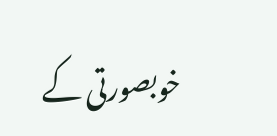خوبصورتی کے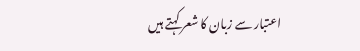اعتبار سے زبان کا شعر کہتے ہیں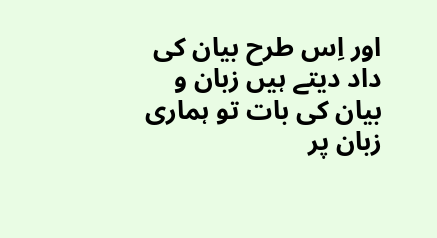اور اِس طرح بیان کی داد دیتے ہیں زبان و بیان کی بات تو ہماری زبان پر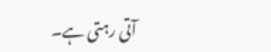آتی رہتی ہے۔